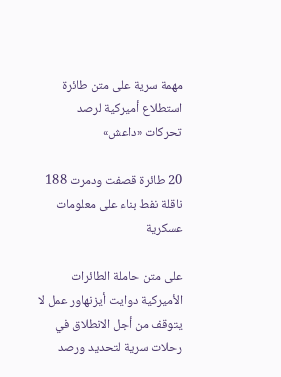مهمة سرية على متن طائرة استطلاع أميركية لرصد تحركات «داعش»

20 طائرة قصفت ودمرت 188 ناقلة نفط بناء على معلومات عسكرية

على متن حاملة الطائرات الأميركية دوايت أيزنهاور عمل لا يتوقف من أجل الانطلاق في رحلات سرية لتحديد ورصد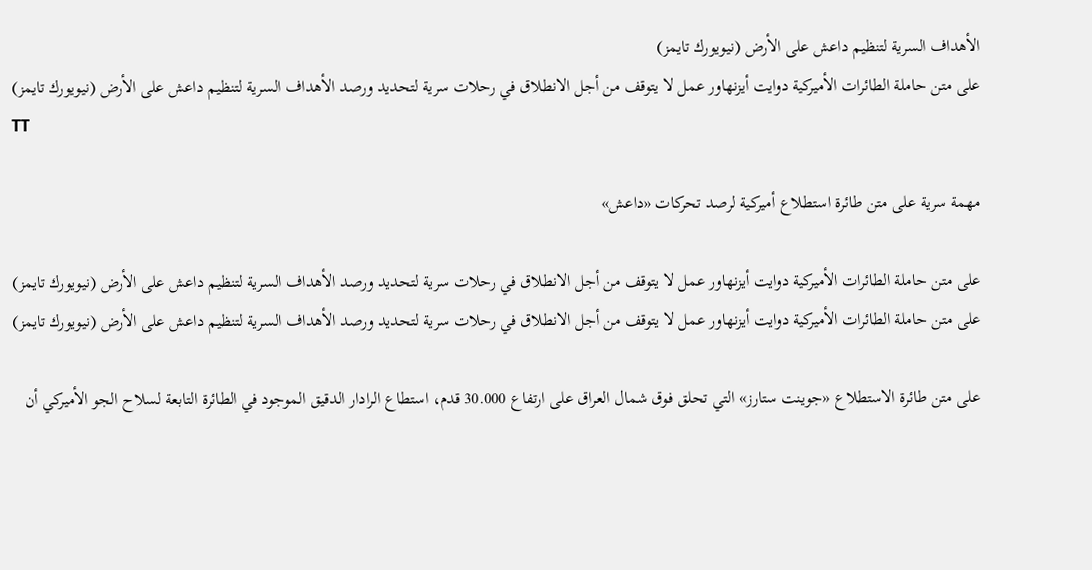الأهداف السرية لتنظيم داعش على الأرض (نيويورك تايمز)
على متن حاملة الطائرات الأميركية دوايت أيزنهاور عمل لا يتوقف من أجل الانطلاق في رحلات سرية لتحديد ورصد الأهداف السرية لتنظيم داعش على الأرض (نيويورك تايمز)
TT

مهمة سرية على متن طائرة استطلاع أميركية لرصد تحركات «داعش»

على متن حاملة الطائرات الأميركية دوايت أيزنهاور عمل لا يتوقف من أجل الانطلاق في رحلات سرية لتحديد ورصد الأهداف السرية لتنظيم داعش على الأرض (نيويورك تايمز)
على متن حاملة الطائرات الأميركية دوايت أيزنهاور عمل لا يتوقف من أجل الانطلاق في رحلات سرية لتحديد ورصد الأهداف السرية لتنظيم داعش على الأرض (نيويورك تايمز)

على متن طائرة الاستطلاع «جوينت ستارز» التي تحلق فوق شمال العراق على ارتفاع 30.000 قدم، استطاع الرادار الدقيق الموجود في الطائرة التابعة لسلاح الجو الأميركي أن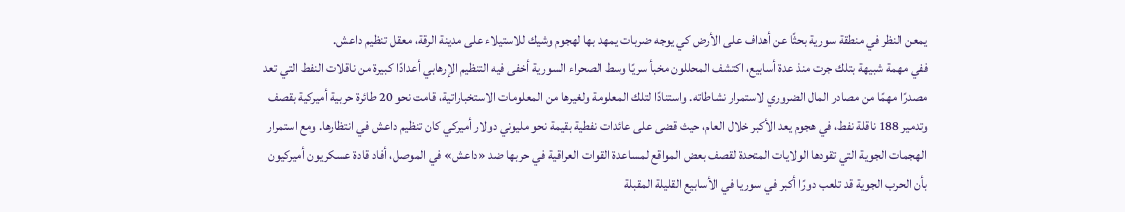يمعن النظر في منطقة سورية بحثًا عن أهداف على الأرض كي يوجه ضربات يمهد بها لهجوم وشيك للاستيلاء على مدينة الرقة، معقل تنظيم داعش.
ففي مهمة شبيهة بتلك جرت منذ عدة أسابيع، اكتشف المحللون مخبأ سريًا وسط الصحراء السورية أخفى فيه التنظيم الإرهابي أعدادًا كبيرة من ناقلات النفط التي تعد مصدرًا مهمًا من مصادر المال الضروري لاستمرار نشاطاته. واستنادًا لتلك المعلومة ولغيرها من المعلومات الاستخباراتية، قامت نحو 20 طائرة حربية أميركية بقصف وتدمير 188 ناقلة نفط، في هجوم يعد الأكبر خلال العام، حيث قضى على عائدات نفطية بقيمة نحو مليوني دولار أميركي كان تنظيم داعش في انتظارها. ومع استمرار الهجمات الجوية التي تقودها الولايات المتحدة لقصف بعض المواقع لمساعدة القوات العراقية في حربها ضد «داعش» في الموصل، أفاد قادة عسكريون أميركيون بأن الحرب الجوية قد تلعب دورًا أكبر في سوريا في الأسابيع القليلة المقبلة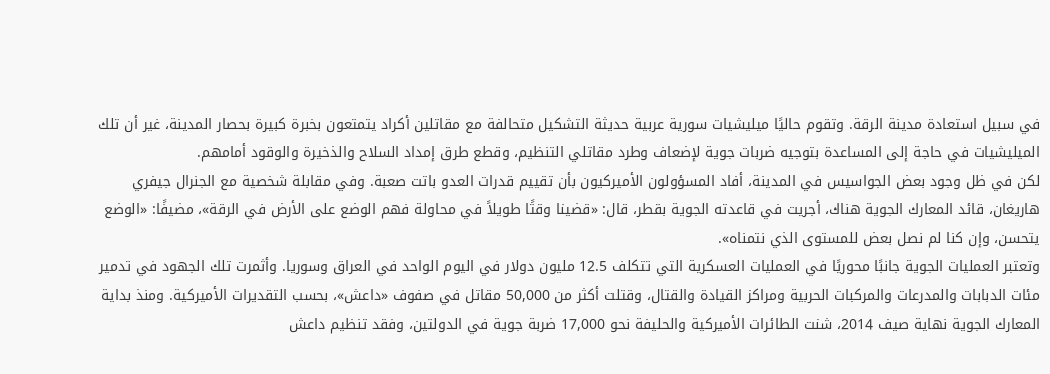في سبيل استعادة مدينة الرقة. وتقوم حاليًا ميليشيات سورية عربية حديثة التشكيل متحالفة مع مقاتلين أكراد يتمتعون بخبرة كبيرة بحصار المدينة، غير أن تلك الميليشيات في حاجة إلى المساعدة بتوجيه ضربات جوية لإضعاف وطرد مقاتلي التنظيم، وقطع طرق إمداد السلاح والذخيرة والوقود أمامهم.
لكن في ظل وجود بعض الجواسيس في المدينة، أفاد المسؤولون الأميركيون بأن تقييم قدرات العدو باتت صعبة. وفي مقابلة شخصية مع الجنرال جيفري هاريغان، قائد المعارك الجوية هناك، أجريت في قاعدته الجوية بقطر، قال: «قضينا وقتًا طويلاً في محاولة فهم الوضع على الأرض في الرقة»، مضيفًا: «الوضع يتحسن، وإن كنا لم نصل بعض للمستوى الذي نتمناه».
وتعتبر العمليات الجوية جانبًا محوريًا في العمليات العسكرية التي تتكلف 12.5 مليون دولار في اليوم الواحد في العراق وسوريا. وأثمرت تلك الجهود في تدمير مئات الدبابات والمدرعات والمركبات الحربية ومراكز القيادة والقتال، وقتلت أكثر من 50,000 مقاتل في صفوف «داعش»، بحسب التقديرات الأميركية. ومنذ بداية المعارك الجوية نهاية صيف 2014، شنت الطائرات الأميركية والحليفة نحو 17,000 ضربة جوية في الدولتين، وفقد تنظيم داعش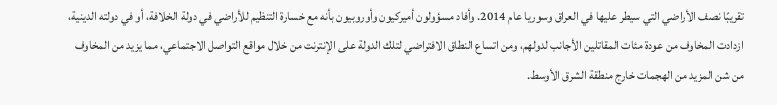تقريبًا نصف الأراضي التي سيطر عليها في العراق وسوريا عام 2014. وأفاد مسؤولون أميركيون وأوروبيون بأنه مع خسارة التنظيم للأراضي في دولة الخلافة، أو في دولته الدينية، ازدادت المخاوف من عودة مئات المقاتلين الأجانب لدولهم، ومن اتساع النطاق الافتراضي لتلك الدولة على الإنترنت من خلال مواقع التواصل الاجتماعي، مما يزيد من المخاوف من شن المزيد من الهجمات خارج منطقة الشرق الأوسط.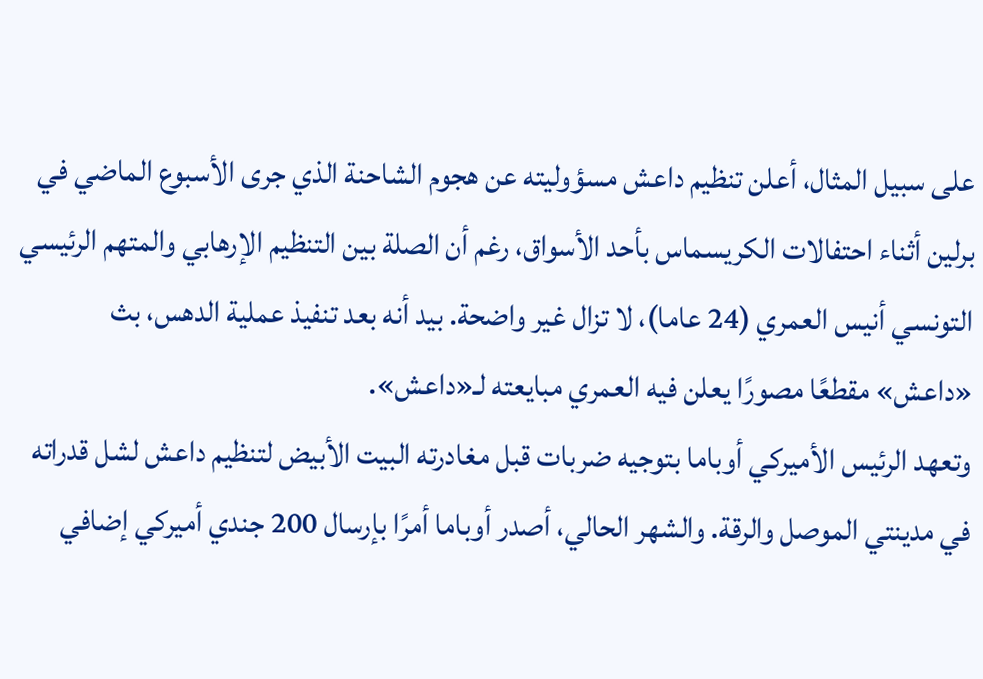على سبيل المثال، أعلن تنظيم داعش مسؤوليته عن هجوم الشاحنة الذي جرى الأسبوع الماضي في برلين أثناء احتفالات الكريسماس بأحد الأسواق، رغم أن الصلة بين التنظيم الإرهابي والمتهم الرئيسي التونسي أنيس العمري (24 عاما)، لا تزال غير واضحة. بيد أنه بعد تنفيذ عملية الدهس، بث «داعش» مقطعًا مصورًا يعلن فيه العمري مبايعته لـ«داعش».
وتعهد الرئيس الأميركي أوباما بتوجيه ضربات قبل مغادرته البيت الأبيض لتنظيم داعش لشل قدراته في مدينتي الموصل والرقة. والشهر الحالي، أصدر أوباما أمرًا بإرسال 200 جندي أميركي إضافي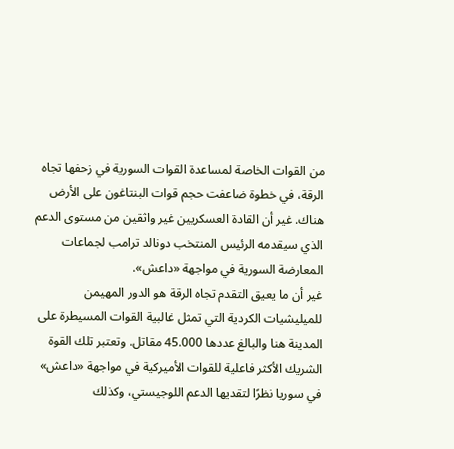من القوات الخاصة لمساعدة القوات السورية في زحفها تجاه الرقة، في خطوة ضاعفت حجم قوات البنتاغون على الأرض هناك. غير أن القادة العسكريين غير واثقين من مستوى الدعم الذي سيقدمه الرئيس المنتخب دونالد ترامب لجماعات المعارضة السورية في مواجهة «داعش».
غير أن ما يعيق التقدم تجاه الرقة هو الدور المهيمن للميليشيات الكردية التي تمثل غالبية القوات المسيطرة على المدينة هنا والبالغ عددها 45.000 مقاتل. وتعتبر تلك القوة الشريك الأكثر فاعلية للقوات الأميركية في مواجهة «داعش» في سوريا نظرًا لتقديها الدعم اللوجيستي، وكذلك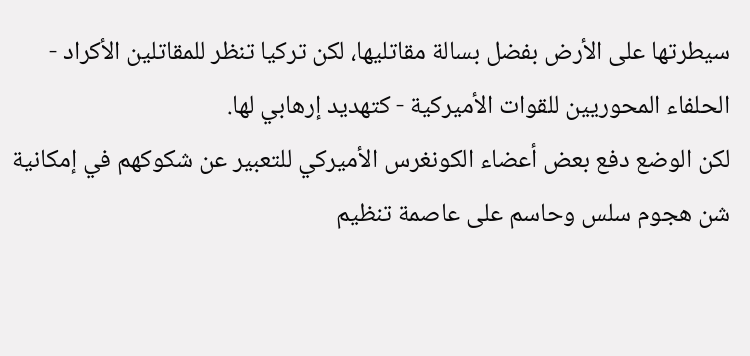سيطرتها على الأرض بفضل بسالة مقاتليها، لكن تركيا تنظر للمقاتلين الأكراد - الحلفاء المحوريين للقوات الأميركية - كتهديد إرهابي لها.
لكن الوضع دفع بعض أعضاء الكونغرس الأميركي للتعبير عن شكوكهم في إمكانية شن هجوم سلس وحاسم على عاصمة تنظيم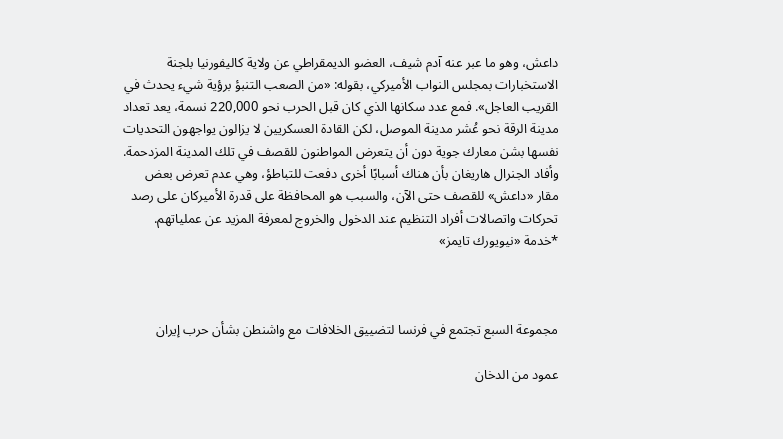داعش، وهو ما عبر عنه آدم شيف، العضو الديمقراطي عن ولاية كاليفورنيا بلجنة الاستخبارات بمجلس النواب الأميركي، بقوله: «من الصعب التنبؤ برؤية شيء يحدث في القريب العاجل». فمع عدد سكانها الذي كان قبل الحرب نحو 220,000 نسمة، يعد تعداد مدينة الرقة نحو عُشر مدينة الموصل، لكن القادة العسكريين لا يزالون يواجهون التحديات نفسها بشن معارك جوية دون أن يتعرض المواطنون للقصف في تلك المدينة المزدحمة.
وأفاد الجنرال هاريغان بأن هناك أسبابًا أخرى دفعت للتباطؤ، وهي عدم تعرض بعض مقار «داعش» للقصف حتى الآن، والسبب هو المحافظة على قدرة الأميركان على رصد تحركات واتصالات أفراد التنظيم عند الدخول والخروج لمعرفة المزيد عن عملياتهم.
*خدمة «نيويورك تايمز»



مجموعة السبع تجتمع في فرنسا لتضييق الخلافات مع واشنطن بشأن حرب إيران

عمود من الدخان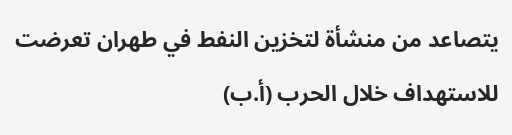يتصاعد من منشأة لتخزين النفط في طهران تعرضت للاستهداف خلال الحرب (أ.ب)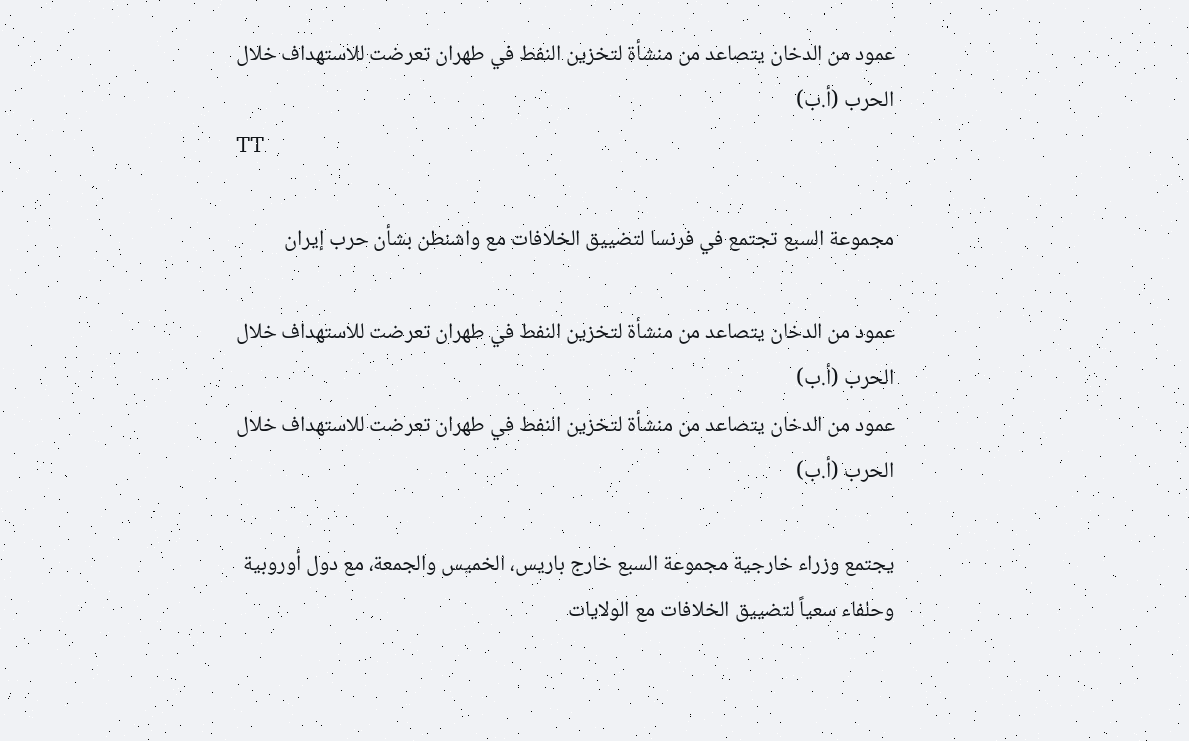عمود من الدخان يتصاعد من منشأة لتخزين النفط في طهران تعرضت للاستهداف خلال الحرب (أ.ب)
TT

مجموعة السبع تجتمع في فرنسا لتضييق الخلافات مع واشنطن بشأن حرب إيران

عمود من الدخان يتصاعد من منشأة لتخزين النفط في طهران تعرضت للاستهداف خلال الحرب (أ.ب)
عمود من الدخان يتصاعد من منشأة لتخزين النفط في طهران تعرضت للاستهداف خلال الحرب (أ.ب)

يجتمع وزراء خارجية مجموعة السبع خارج باريس، الخميس والجمعة، مع دول أوروبية وحلفاء سعياً لتضييق الخلافات مع الولايات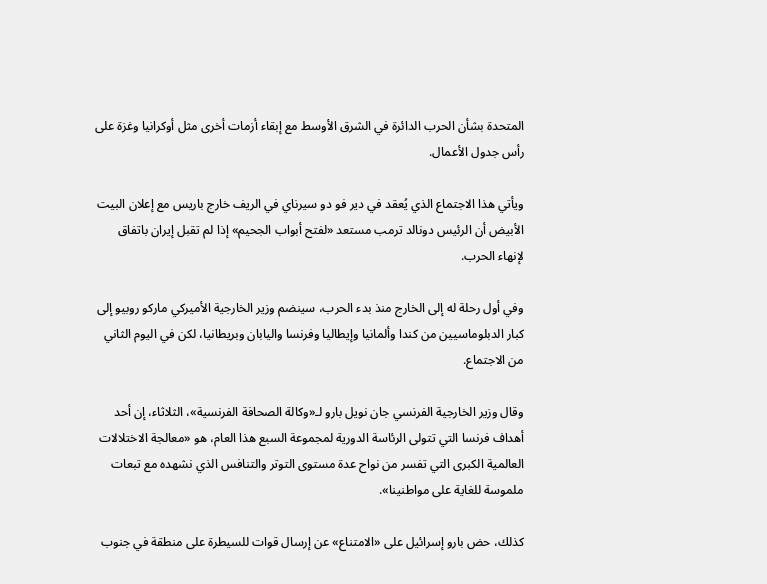المتحدة بشأن الحرب الدائرة في الشرق الأوسط مع إبقاء أزمات أخرى مثل أوكرانيا وغزة على رأس جدول الأعمال.

ويأتي هذا الاجتماع الذي يُعقد في دير فو دو سيرناي في الريف خارج باريس مع إعلان البيت الأبيض أن الرئيس دونالد ترمب مستعد «لفتح أبواب الجحيم» إذا لم تقبل إيران باتفاق لإنهاء الحرب.

وفي أول رحلة له إلى الخارج منذ بدء الحرب، سينضم وزير الخارجية الأميركي ماركو روبيو إلى كبار الدبلوماسيين من كندا وألمانيا وإيطاليا وفرنسا واليابان وبريطانيا، لكن في اليوم الثاني من الاجتماع.

وقال وزير الخارجية الفرنسي جان نويل بارو لـ«وكالة الصحافة الفرنسية»، الثلاثاء، إن أحد أهداف فرنسا التي تتولى الرئاسة الدورية لمجموعة السبع هذا العام، هو «معالجة الاختلالات العالمية الكبرى التي تفسر من نواح عدة مستوى التوتر والتنافس الذي نشهده مع تبعات ملموسة للغاية على مواطنينا».

كذلك، حض بارو إسرائيل على «الامتناع» عن إرسال قوات للسيطرة على منطقة في جنوب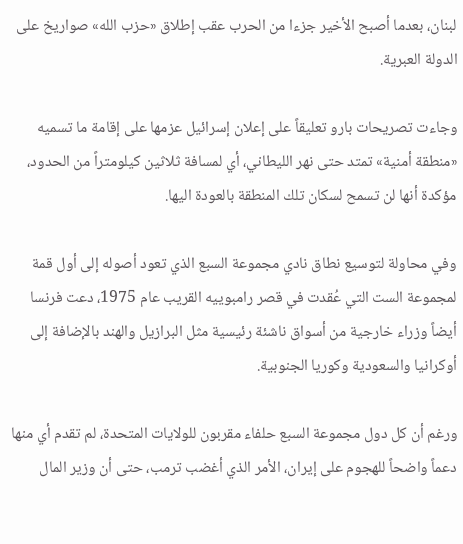لبنان، بعدما أصبح الأخير جزءا من الحرب عقب إطلاق «حزب الله» صواريخ على الدولة العبرية.

وجاءت تصريحات بارو تعليقاً على إعلان إسرائيل عزمها على إقامة ما تسميه «منطقة أمنية» تمتد حتى نهر الليطاني، أي لمسافة ثلاثين كيلومتراً من الحدود، مؤكدة أنها لن تسمح لسكان تلك المنطقة بالعودة اليها.

وفي محاولة لتوسيع نطاق نادي مجموعة السبع الذي تعود أصوله إلى أول قمة لمجموعة الست التي عُقدت في قصر رامبوييه القريب عام 1975، دعت فرنسا أيضاً وزراء خارجية من أسواق ناشئة رئيسية مثل البرازيل والهند بالإضافة إلى أوكرانيا والسعودية وكوريا الجنوبية.

ورغم أن كل دول مجموعة السبع حلفاء مقربون للولايات المتحدة، لم تقدم أي منها دعماً واضحاً للهجوم على إيران، الأمر الذي أغضب ترمب، حتى أن وزير المال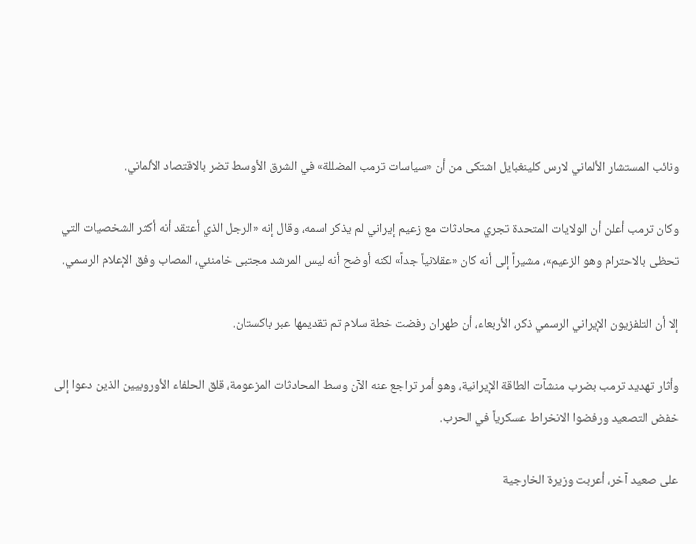ونائب المستشار الألماني لارس كلينغبايل اشتكى من أن «سياسات ترمب المضللة» في الشرق الأوسط تضر بالاقتصاد الألماني.

وكان ترمب أعلن أن الولايات المتحدة تجري محادثات مع زعيم إيراني لم يذكر اسمه، وقال إنه «الرجل الذي أعتقد أنه أكثر الشخصيات التي تحظى بالاحترام وهو الزعيم»، مشيراً إلى أنه كان «عقلانياً جداً» لكنه أوضح أنه ليس المرشد مجتبى خامنئي، المصاب وفق الإعلام الرسمي.

إلا أن التلفزيون الإيراني الرسمي ذكر، الأربعاء، أن طهران رفضت خطة سلام تم تقديمها عبر باكستان.

وأثار تهديد ترمب بضرب منشآت الطاقة الإيرانية، وهو أمر تراجع عنه الآن وسط المحادثات المزعومة، قلق الحلفاء الأوروبيين الذين دعوا إلى خفض التصعيد ورفضوا الانخراط عسكرياً في الحرب.

على صعيد آخر، أعربت وزيرة الخارجية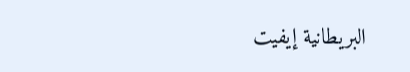البريطانية إيفيت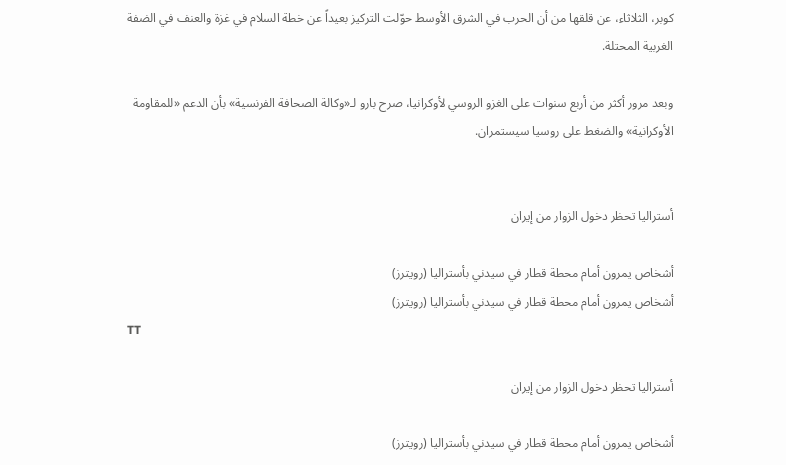كوبر، الثلاثاء، عن قلقها من أن الحرب في الشرق الأوسط حوّلت التركيز بعيداً عن خطة السلام في غزة والعنف في الضفة الغربية المحتلة.

وبعد مرور أكثر من أربع سنوات على الغزو الروسي لأوكرانيا، صرح بارو لـ«وكالة الصحافة الفرنسية» بأن الدعم «للمقاومة الأوكرانية» والضغط على روسيا سيستمران.


أستراليا تحظر دخول الزوار من إيران

أشخاص يمرون أمام محطة قطار في سيدني بأستراليا (رويترز)
أشخاص يمرون أمام محطة قطار في سيدني بأستراليا (رويترز)
TT

أستراليا تحظر دخول الزوار من إيران

أشخاص يمرون أمام محطة قطار في سيدني بأستراليا (رويترز)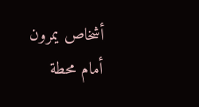أشخاص يمرون أمام محطة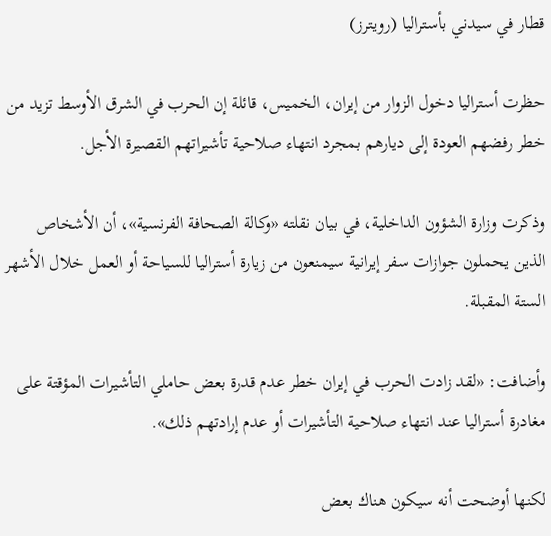قطار في سيدني بأستراليا (رويترز)

حظرت أستراليا دخول الزوار من إيران، الخميس، قائلة إن الحرب في الشرق الأوسط تزيد من خطر رفضهم العودة إلى ديارهم بمجرد انتهاء صلاحية تأشيراتهم القصيرة الأجل.

وذكرت وزارة الشؤون الداخلية، في بيان نقلته «وكالة الصحافة الفرنسية»، أن الأشخاص الذين يحملون جوازات سفر إيرانية سيمنعون من زيارة أستراليا للسياحة أو العمل خلال الأشهر الستة المقبلة.

وأضافت: «لقد زادت الحرب في إيران خطر عدم قدرة بعض حاملي التأشيرات المؤقتة على مغادرة أستراليا عند انتهاء صلاحية التأشيرات أو عدم إرادتهم ذلك».

لكنها أوضحت أنه سيكون هناك بعض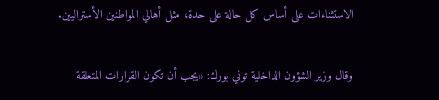الاستثناءات على أساس كل حالة على حدة، مثل أهالي المواطنين الأستراليين.

وقال وزير الشؤون الداخلية توني بورك: «يجب أن تكون القرارات المتعلقة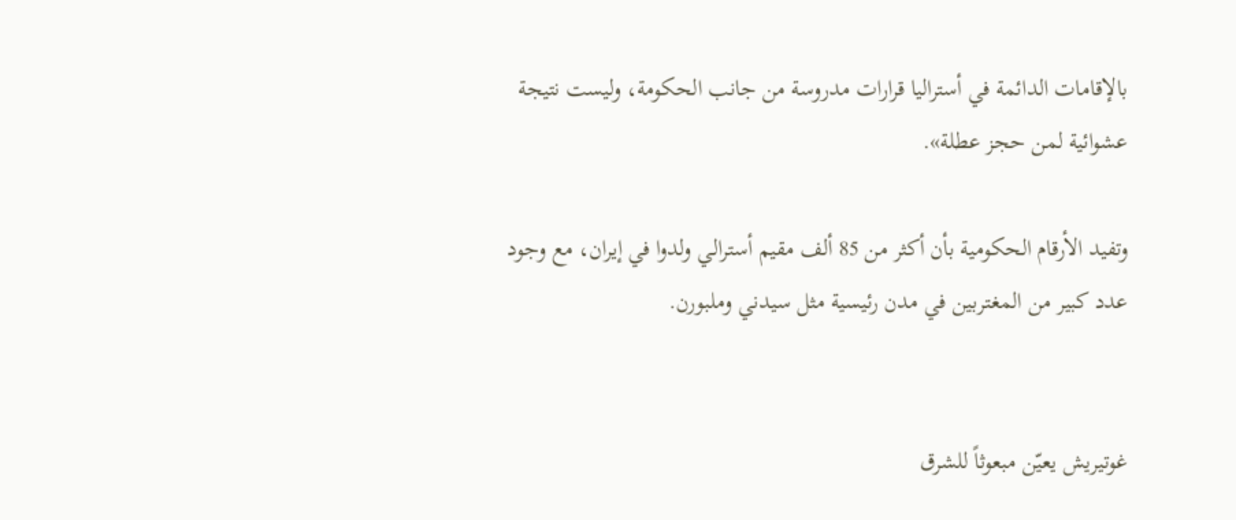بالإقامات الدائمة في أستراليا قرارات مدروسة من جانب الحكومة، وليست نتيجة عشوائية لمن حجز عطلة».

وتفيد الأرقام الحكومية بأن أكثر من 85 ألف مقيم أسترالي ولدوا في إيران، مع وجود عدد كبير من المغتربين في مدن رئيسية مثل سيدني وملبورن.


غوتيريش يعيّن مبعوثاً للشرق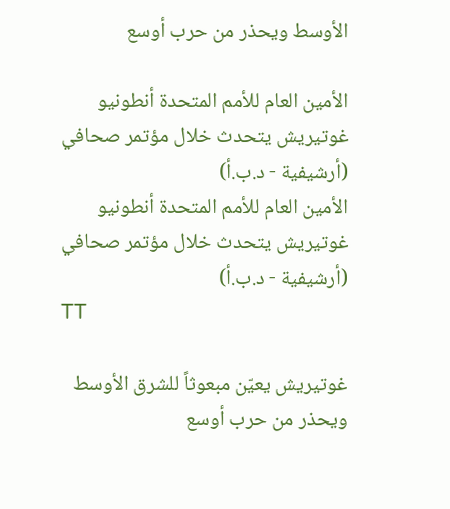الأوسط ويحذر من حرب أوسع

الأمين العام للأمم المتحدة أنطونيو غوتيريش يتحدث خلال مؤتمر صحافي (أرشيفية - د.ب.أ)
الأمين العام للأمم المتحدة أنطونيو غوتيريش يتحدث خلال مؤتمر صحافي (أرشيفية - د.ب.أ)
TT

غوتيريش يعيّن مبعوثاً للشرق الأوسط ويحذر من حرب أوسع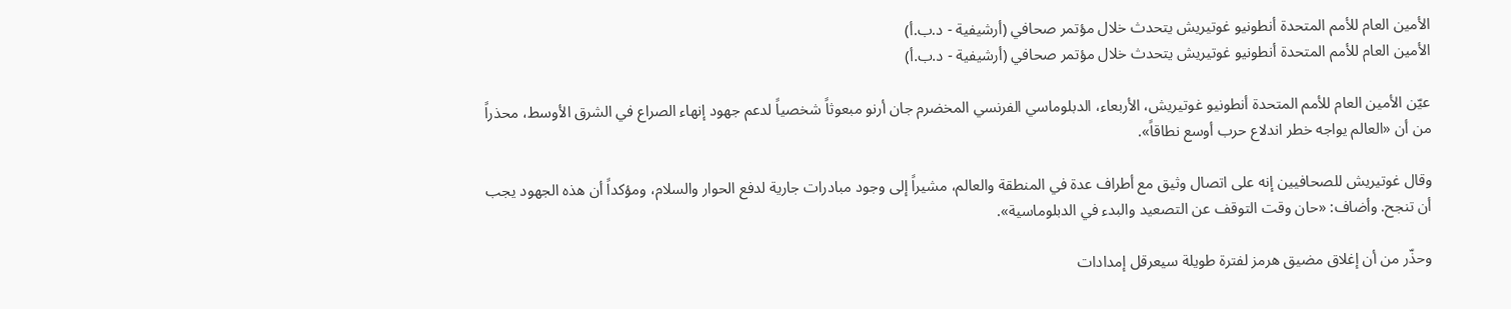الأمين العام للأمم المتحدة أنطونيو غوتيريش يتحدث خلال مؤتمر صحافي (أرشيفية - د.ب.أ)
الأمين العام للأمم المتحدة أنطونيو غوتيريش يتحدث خلال مؤتمر صحافي (أرشيفية - د.ب.أ)

عيّن الأمين العام للأمم المتحدة أنطونيو غوتيريش، الأربعاء، الدبلوماسي الفرنسي المخضرم جان أرنو مبعوثاً شخصياً لدعم جهود إنهاء الصراع في الشرق الأوسط، محذراً من أن «العالم يواجه خطر اندلاع حرب أوسع نطاقاً».

وقال غوتيريش للصحافيين إنه على اتصال وثيق مع أطراف عدة في المنطقة والعالم، مشيراً إلى وجود مبادرات جارية لدفع الحوار والسلام، ومؤكداً أن هذه الجهود يجب أن تنجح. وأضاف: «حان وقت التوقف عن التصعيد والبدء في الدبلوماسية».

وحذّر من أن إغلاق مضيق هرمز لفترة طويلة سيعرقل إمدادات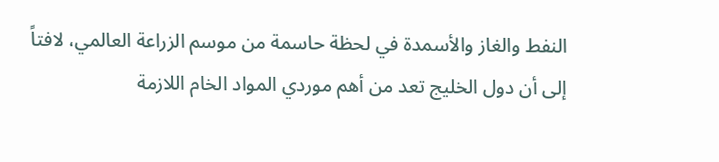النفط والغاز والأسمدة في لحظة حاسمة من موسم الزراعة العالمي، لافتاً إلى أن دول الخليج تعد من أهم موردي المواد الخام اللازمة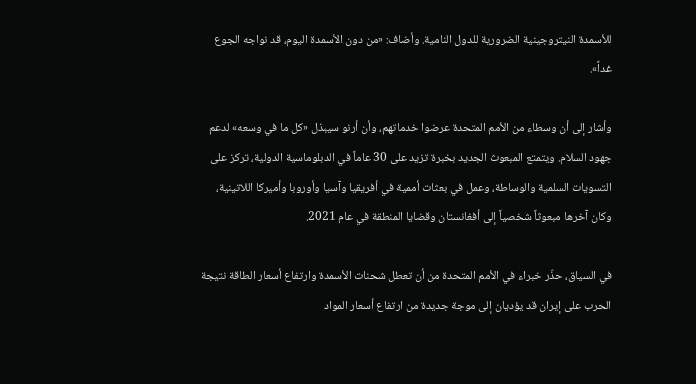للأسمدة النيتروجينية الضرورية للدول النامية. وأضاف: «من دون الأسمدة اليوم، قد نواجه الجوع غداً».

وأشار إلى أن وسطاء من الأمم المتحدة عرضوا خدماتهم، وأن أرنو سيبذل «كل ما في وسعه» لدعم جهود السلام. ويتمتع المبعوث الجديد بخبرة تزيد على 30 عاماً في الدبلوماسية الدولية، تركز على التسويات السلمية والوساطة، وعمل في بعثات أممية في أفريقيا وآسيا وأوروبا وأميركا اللاتينية، وكان آخرها مبعوثاً شخصياً إلى أفغانستان وقضايا المنطقة في عام 2021.

في السياق، حذّر خبراء في الأمم المتحدة من أن تعطل شحنات الأسمدة وارتفاع أسعار الطاقة نتيجة الحرب على إيران قد يؤديان إلى موجة جديدة من ارتفاع أسعار المواد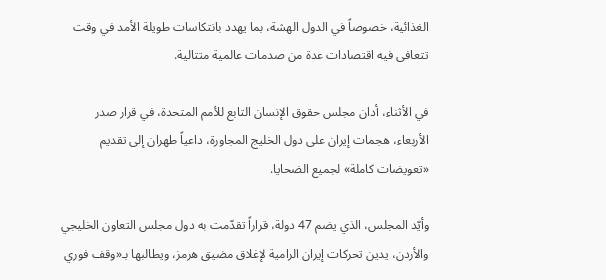الغذائية، خصوصاً في الدول الهشة، بما يهدد بانتكاسات طويلة الأمد في وقت تتعافى فيه اقتصادات عدة من صدمات عالمية متتالية.

في الأثناء، أدان مجلس حقوق الإنسان التابع للأمم المتحدة، في قرار صدر الأربعاء، هجمات إيران على دول الخليج المجاورة، داعياً طهران إلى تقديم «تعويضات كاملة» لجميع الضحايا.

وأيّد المجلس، الذي يضم 47 دولة، قراراً تقدّمت به دول مجلس التعاون الخليجي والأردن، يدين تحركات إيران الرامية لإغلاق مضيق هرمز، ويطالبها بـ«وقف فوري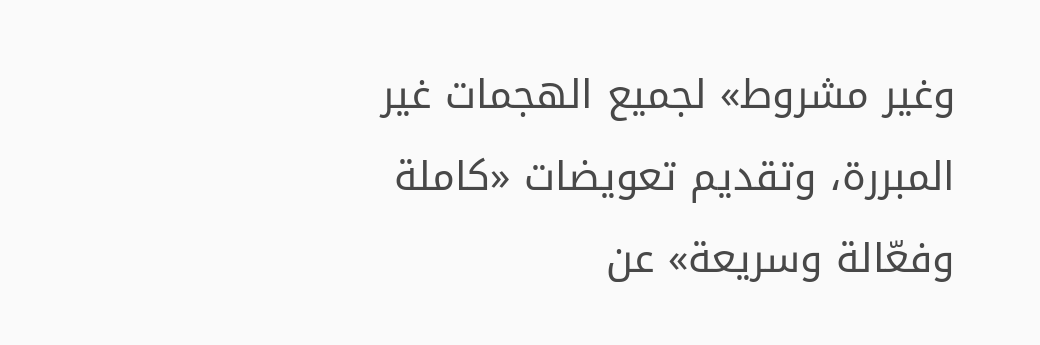وغير مشروط» لجميع الهجمات غير المبررة، وتقديم تعويضات «كاملة وفعّالة وسريعة» عن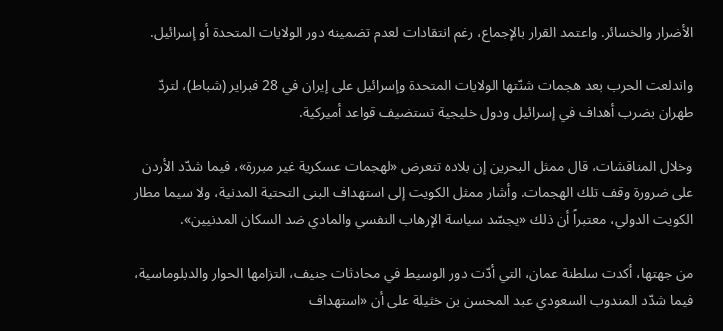الأضرار والخسائر. واعتمد القرار بالإجماع، رغم انتقادات لعدم تضمينه دور الولايات المتحدة أو إسرائيل.

واندلعت الحرب بعد هجمات شنّتها الولايات المتحدة وإسرائيل على إيران في 28 فبراير (شباط)، لتردّ طهران بضرب أهداف في إسرائيل ودول خليجية تستضيف قواعد أميركية.

وخلال المناقشات، قال ممثل البحرين إن بلاده تتعرض «لهجمات عسكرية غير مبررة»، فيما شدّد الأردن على ضرورة وقف تلك الهجمات. وأشار ممثل الكويت إلى استهداف البنى التحتية المدنية، ولا سيما مطار الكويت الدولي، معتبراً أن ذلك «يجسّد سياسة الإرهاب النفسي والمادي ضد السكان المدنيين».

من جهتها، أكدت سلطنة عمان، التي أدّت دور الوسيط في محادثات جنيف، التزامها الحوار والدبلوماسية، فيما شدّد المندوب السعودي عبد المحسن بن خثيلة على أن «استهداف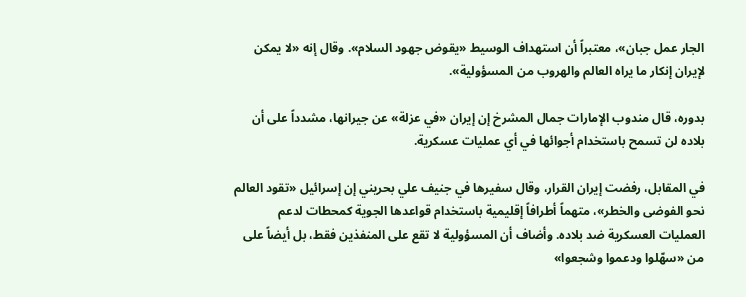الجار عمل جبان»، معتبراً أن استهداف الوسيط «يقوض جهود السلام». وقال إنه «لا يمكن لإيران إنكار ما يراه العالم والهروب من المسؤولية».

بدوره، قال مندوب الإمارات جمال المشرخ إن إيران «في عزلة» عن جيرانها، مشدداً على أن بلاده لن تسمح باستخدام أجوائها في أي عمليات عسكرية.

في المقابل، رفضت إيران القرار، وقال سفيرها في جنيف علي بحريني إن إسرائيل «تقود العالم نحو الفوضى والخطر»، متهماً أطرافاً إقليمية باستخدام قواعدها الجوية كمحطات لدعم العمليات العسكرية ضد بلاده. وأضاف أن المسؤولية لا تقع على المنفذين فقط، بل أيضاً على من «سهّلوا ودعموا وشجعوا»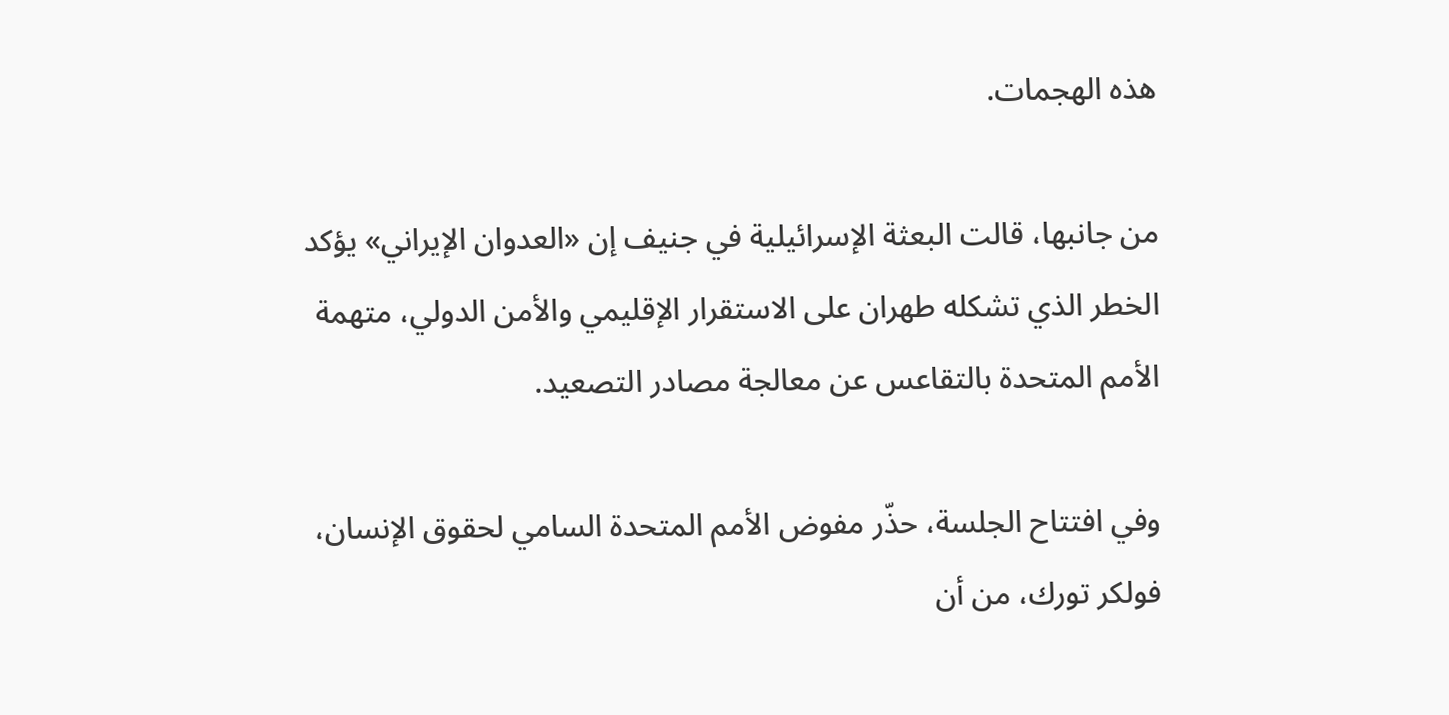هذه الهجمات.

من جانبها، قالت البعثة الإسرائيلية في جنيف إن «العدوان الإيراني» يؤكد الخطر الذي تشكله طهران على الاستقرار الإقليمي والأمن الدولي، متهمة الأمم المتحدة بالتقاعس عن معالجة مصادر التصعيد.

وفي افتتاح الجلسة، حذّر مفوض الأمم المتحدة السامي لحقوق الإنسان، فولكر تورك، من أن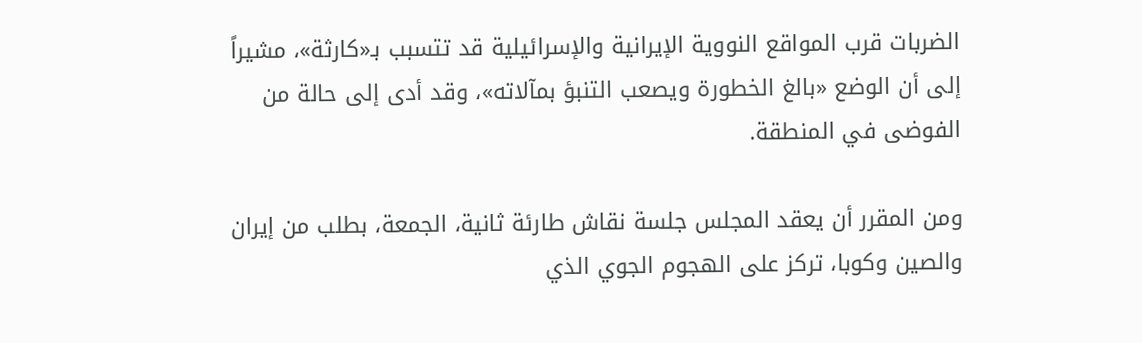الضربات قرب المواقع النووية الإيرانية والإسرائيلية قد تتسبب بـ«كارثة»، مشيراً إلى أن الوضع «بالغ الخطورة ويصعب التنبؤ بمآلاته»، وقد أدى إلى حالة من الفوضى في المنطقة.

ومن المقرر أن يعقد المجلس جلسة نقاش طارئة ثانية، الجمعة، بطلب من إيران والصين وكوبا، تركز على الهجوم الجوي الذي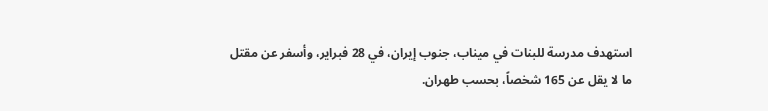استهدف مدرسة للبنات في ميناب، جنوب إيران، في 28 فبراير، وأسفر عن مقتل ما لا يقل عن 165 شخصاً، بحسب طهران.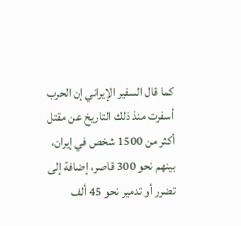كما قال السفير الإيراني إن الحرب أسفرت منذ ذلك التاريخ عن مقتل أكثر من 1500 شخص في إيران، بينهم نحو 300 قاصر، إضافة إلى تضرر أو تدمير نحو 45 ألف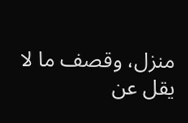منزل، وقصف ما لا يقل عن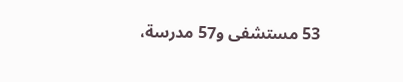53 مستشفى و57 مدرسة،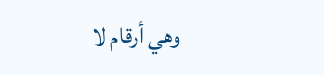وهي أرقام لا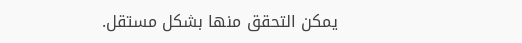يمكن التحقق منها بشكل مستقل.